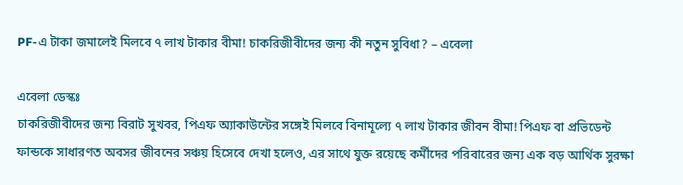PF-এ টাকা জমালেই মিলবে ৭ লাখ টাকার বীমা! চাকরিজীবীদের জন্য কী নতুন সুবিধা? – এবেলা

এবেলা ডেস্কঃ
চাকরিজীবীদের জন্য বিরাট সুখবর, পিএফ অ্যাকাউন্টের সঙ্গেই মিলবে বিনামূল্যে ৭ লাখ টাকার জীবন বীমা! পিএফ বা প্রভিডেন্ট ফান্ডকে সাধারণত অবসর জীবনের সঞ্চয় হিসেবে দেখা হলেও, এর সাথে যুক্ত রয়েছে কর্মীদের পরিবারের জন্য এক বড় আর্থিক সুরক্ষা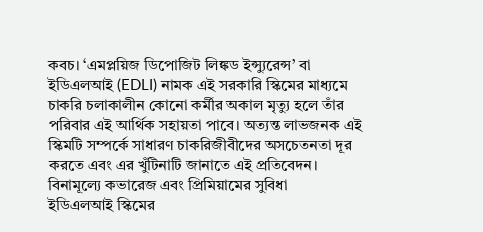কবচ। ‘এমপ্লয়িজ ডিপোজিট লিঙ্কড ইন্স্যুরেন্স’ বা ইডিএলআই (EDLI) নামক এই সরকারি স্কিমের মাধ্যমে চাকরি চলাকালীন কোনো কর্মীর অকাল মৃত্যু হলে তাঁর পরিবার এই আর্থিক সহায়তা পাবে। অত্যন্ত লাভজনক এই স্কিমটি সম্পর্কে সাধারণ চাকরিজীবীদের অসচেতনতা দূর করতে এবং এর খুঁটিনাটি জানাতে এই প্রতিবেদন।
বিনামূল্যে কভারেজ এবং প্রিমিয়ামের সুবিধা
ইডিএলআই স্কিমের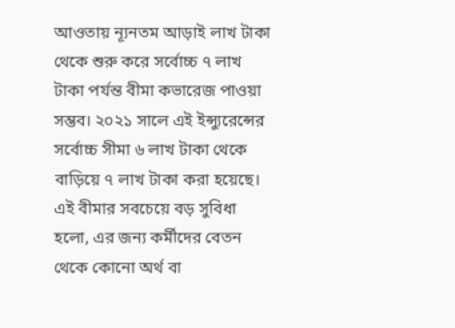আওতায় ন্যূনতম আড়াই লাখ টাকা থেকে শুরু করে সর্বোচ্চ ৭ লাখ টাকা পর্যন্ত বীমা কভারেজ পাওয়া সম্ভব। ২০২১ সালে এই ইন্স্যুরেন্সের সর্বোচ্চ সীমা ৬ লাখ টাকা থেকে বাড়িয়ে ৭ লাখ টাকা করা হয়েছে। এই বীমার সবচেয়ে বড় সুবিধা হলো, এর জন্য কর্মীদের বেতন থেকে কোনো অর্থ বা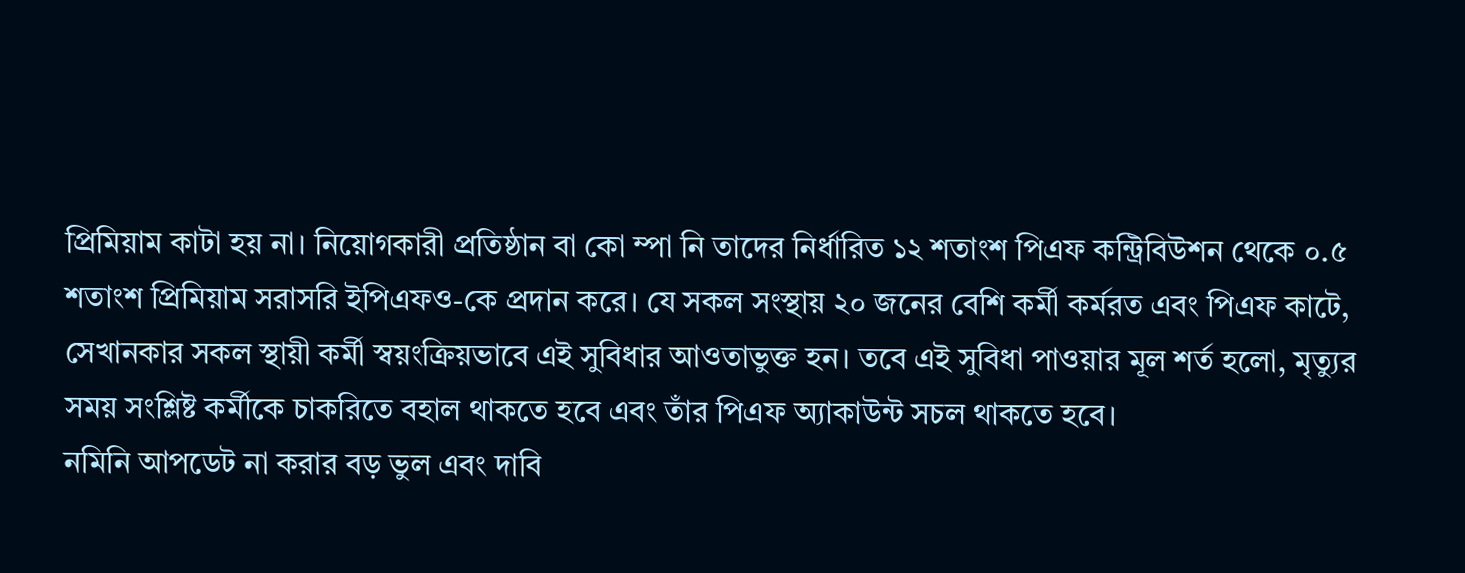প্রিমিয়াম কাটা হয় না। নিয়োগকারী প্রতিষ্ঠান বা কো ম্পা নি তাদের নির্ধারিত ১২ শতাংশ পিএফ কন্ট্রিবিউশন থেকে ০.৫ শতাংশ প্রিমিয়াম সরাসরি ইপিএফও-কে প্রদান করে। যে সকল সংস্থায় ২০ জনের বেশি কর্মী কর্মরত এবং পিএফ কাটে, সেখানকার সকল স্থায়ী কর্মী স্বয়ংক্রিয়ভাবে এই সুবিধার আওতাভুক্ত হন। তবে এই সুবিধা পাওয়ার মূল শর্ত হলো, মৃত্যুর সময় সংশ্লিষ্ট কর্মীকে চাকরিতে বহাল থাকতে হবে এবং তাঁর পিএফ অ্যাকাউন্ট সচল থাকতে হবে।
নমিনি আপডেট না করার বড় ভুল এবং দাবি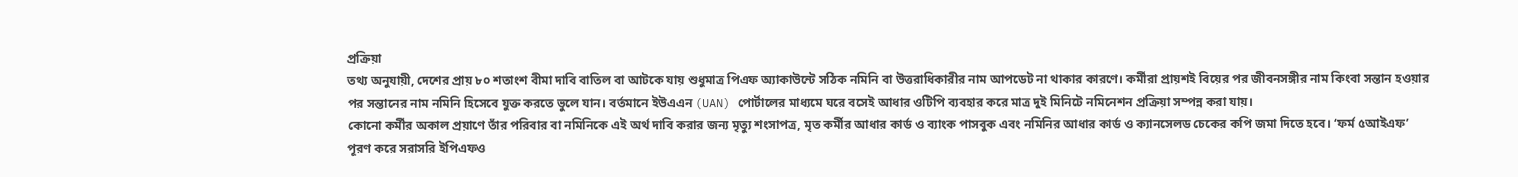প্রক্রিয়া
তথ্য অনুযায়ী, দেশের প্রায় ৮০ শতাংশ বীমা দাবি বাতিল বা আটকে যায় শুধুমাত্র পিএফ অ্যাকাউন্টে সঠিক নমিনি বা উত্তরাধিকারীর নাম আপডেট না থাকার কারণে। কর্মীরা প্রায়শই বিয়ের পর জীবনসঙ্গীর নাম কিংবা সন্তান হওয়ার পর সন্তানের নাম নমিনি হিসেবে যুক্ত করতে ভুলে যান। বর্তমানে ইউএএন (UAN) পোর্টালের মাধ্যমে ঘরে বসেই আধার ওটিপি ব্যবহার করে মাত্র দুই মিনিটে নমিনেশন প্রক্রিয়া সম্পন্ন করা যায়।
কোনো কর্মীর অকাল প্রয়াণে তাঁর পরিবার বা নমিনিকে এই অর্থ দাবি করার জন্য মৃত্যু শংসাপত্র, মৃত কর্মীর আধার কার্ড ও ব্যাংক পাসবুক এবং নমিনির আধার কার্ড ও ক্যানসেলড চেকের কপি জমা দিতে হবে। ‘ফর্ম ৫আইএফ’ পূরণ করে সরাসরি ইপিএফও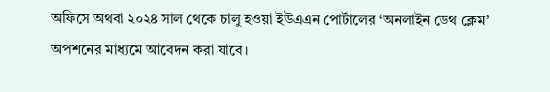অফিসে অথবা ২০২৪ সাল থেকে চালু হওয়া ইউএএন পোর্টালের ‘অনলাইন ডেথ ক্লেম’ অপশনের মাধ্যমে আবেদন করা যাবে।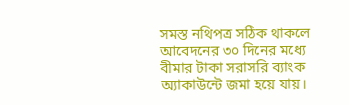সমস্ত নথিপত্র সঠিক থাকলে আবেদনের ৩০ দিনের মধ্যে বীমার টাকা সরাসরি ব্যাংক অ্যাকাউন্টে জমা হয়ে যায়।